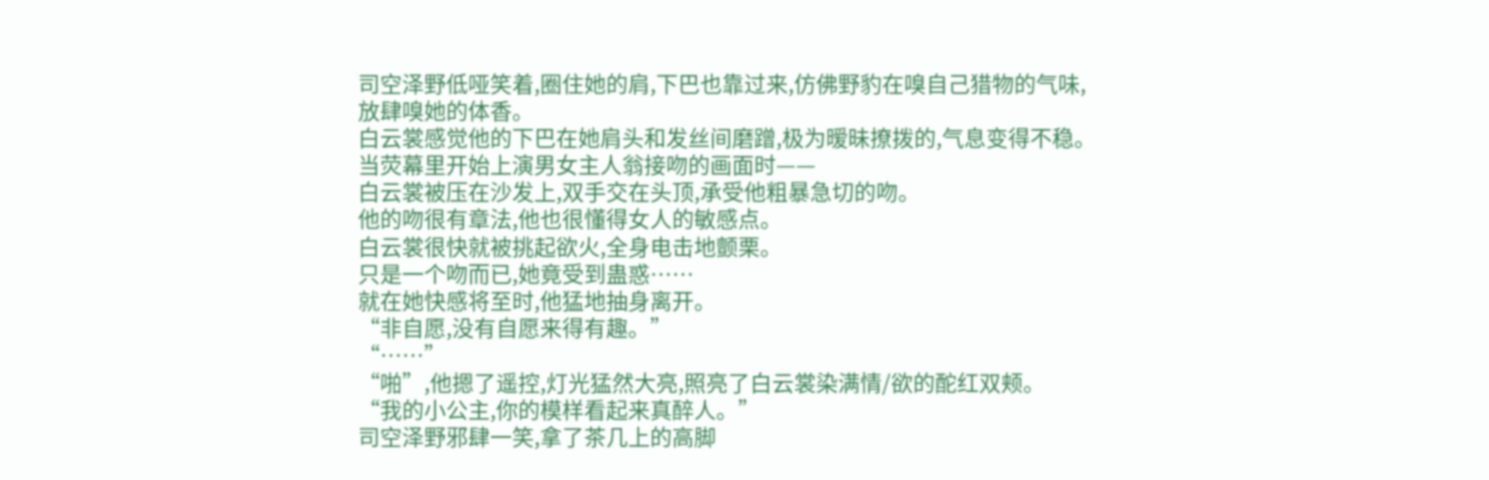司空泽野低哑笑着,圈住她的肩,下巴也靠过来,仿佛野豹在嗅自己猎物的气味,放肆嗅她的体香。
白云裳感觉他的下巴在她肩头和发丝间磨蹭,极为暧昧撩拨的,气息变得不稳。
当荧幕里开始上演男女主人翁接吻的画面时——
白云裳被压在沙发上,双手交在头顶,承受他粗暴急切的吻。
他的吻很有章法,他也很懂得女人的敏感点。
白云裳很快就被挑起欲火,全身电击地颤栗。
只是一个吻而已,她竟受到蛊惑……
就在她快感将至时,他猛地抽身离开。
“非自愿,没有自愿来得有趣。”
“……”
“啪”,他摁了遥控,灯光猛然大亮,照亮了白云裳染满情/欲的酡红双颊。
“我的小公主,你的模样看起来真醉人。”
司空泽野邪肆一笑,拿了茶几上的高脚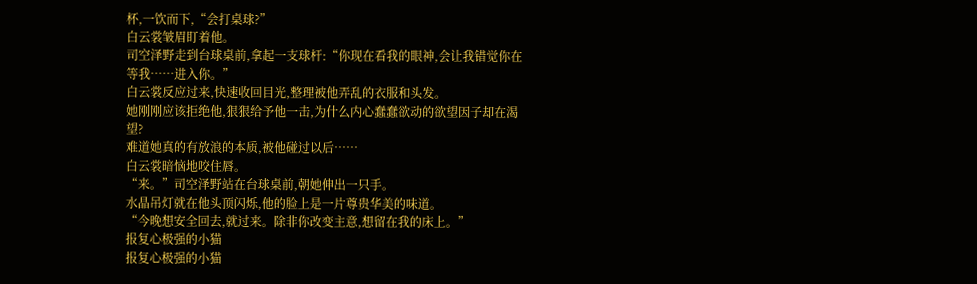杯,一饮而下,“会打桌球?”
白云裳皱眉盯着他。
司空泽野走到台球桌前,拿起一支球杆:“你现在看我的眼神,会让我错觉你在等我……进入你。”
白云裳反应过来,快速收回目光,整理被他弄乱的衣服和头发。
她刚刚应该拒绝他,狠狠给予他一击,为什么内心蠢蠢欲动的欲望因子却在渴望?
难道她真的有放浪的本质,被他碰过以后……
白云裳暗恼地咬住唇。
“来。”司空泽野站在台球桌前,朝她伸出一只手。
水晶吊灯就在他头顶闪烁,他的脸上是一片尊贵华美的味道。
“今晚想安全回去,就过来。除非你改变主意,想留在我的床上。”
报复心极强的小猫
报复心极强的小猫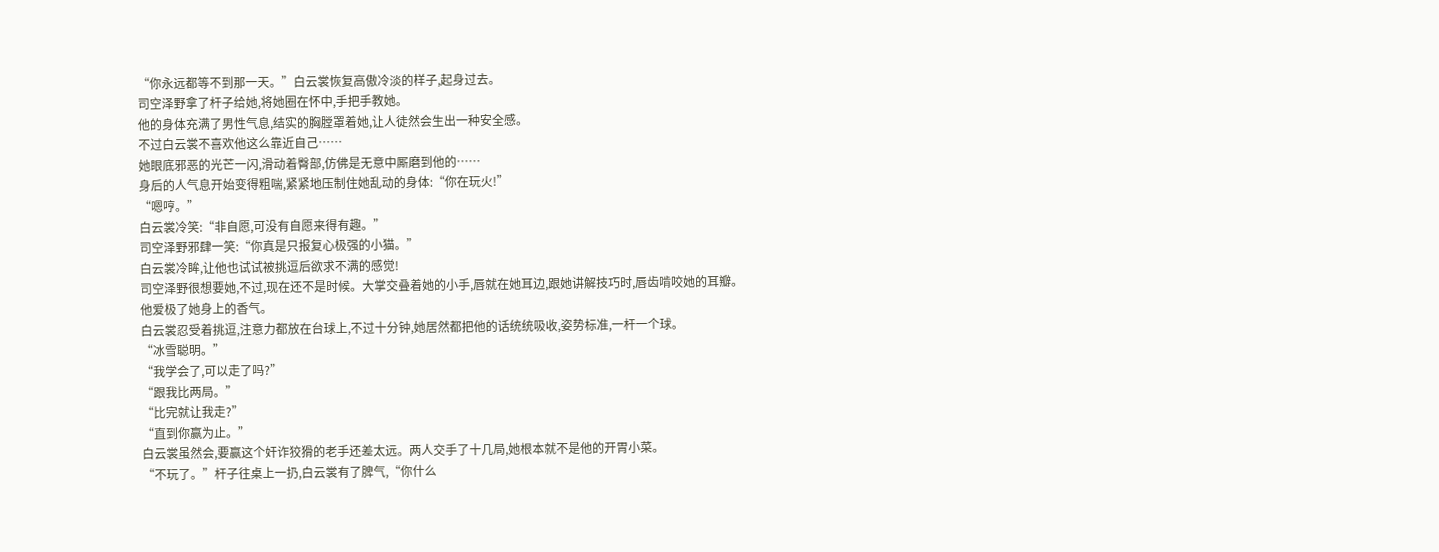“你永远都等不到那一天。”白云裳恢复高傲冷淡的样子,起身过去。
司空泽野拿了杆子给她,将她圈在怀中,手把手教她。
他的身体充满了男性气息,结实的胸膛罩着她,让人徒然会生出一种安全感。
不过白云裳不喜欢他这么靠近自己……
她眼底邪恶的光芒一闪,滑动着臀部,仿佛是无意中厮磨到他的……
身后的人气息开始变得粗喘,紧紧地压制住她乱动的身体:“你在玩火!”
“嗯哼。”
白云裳冷笑:“非自愿,可没有自愿来得有趣。”
司空泽野邪肆一笑:“你真是只报复心极强的小猫。”
白云裳冷眸,让他也试试被挑逗后欲求不满的感觉!
司空泽野很想要她,不过,现在还不是时候。大掌交叠着她的小手,唇就在她耳边,跟她讲解技巧时,唇齿啃咬她的耳瓣。
他爱极了她身上的香气。
白云裳忍受着挑逗,注意力都放在台球上,不过十分钟,她居然都把他的话统统吸收,姿势标准,一杆一个球。
“冰雪聪明。”
“我学会了,可以走了吗?”
“跟我比两局。”
“比完就让我走?”
“直到你赢为止。”
白云裳虽然会,要赢这个奸诈狡猾的老手还差太远。两人交手了十几局,她根本就不是他的开胃小菜。
“不玩了。”杆子往桌上一扔,白云裳有了脾气,“你什么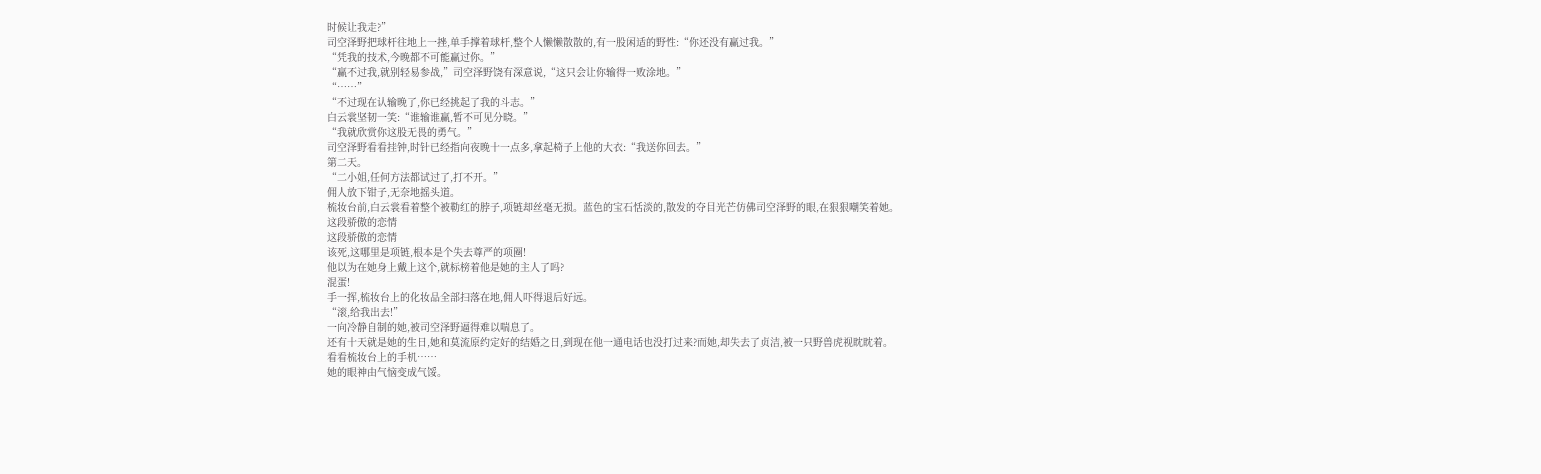时候让我走?”
司空泽野把球杆往地上一挫,单手撑着球杆,整个人懒懒散散的,有一股闲适的野性:“你还没有赢过我。”
“凭我的技术,今晚都不可能赢过你。”
“赢不过我,就别轻易参战,”司空泽野饶有深意说,“这只会让你输得一败涂地。”
“……”
“不过现在认输晚了,你已经挑起了我的斗志。”
白云裳坚韧一笑:“谁输谁赢,暂不可见分晓。”
“我就欣赏你这股无畏的勇气。”
司空泽野看看挂钟,时针已经指向夜晚十一点多,拿起椅子上他的大衣:“我送你回去。”
第二天。
“二小姐,任何方法都试过了,打不开。”
佣人放下钳子,无奈地摇头道。
梳妆台前,白云裳看着整个被勒红的脖子,项链却丝毫无损。蓝色的宝石恬淡的,散发的夺目光芒仿佛司空泽野的眼,在狠狠嘲笑着她。
这段骄傲的恋情
这段骄傲的恋情
该死,这哪里是项链,根本是个失去尊严的项圈!
他以为在她身上戴上这个,就标榜着他是她的主人了吗?
混蛋!
手一挥,梳妆台上的化妆品全部扫落在地,佣人吓得退后好远。
“滚,给我出去!”
一向冷静自制的她,被司空泽野逼得难以喘息了。
还有十天就是她的生日,她和莫流原约定好的结婚之日,到现在他一通电话也没打过来?而她,却失去了贞洁,被一只野兽虎视眈眈着。
看看梳妆台上的手机……
她的眼神由气恼变成气馁。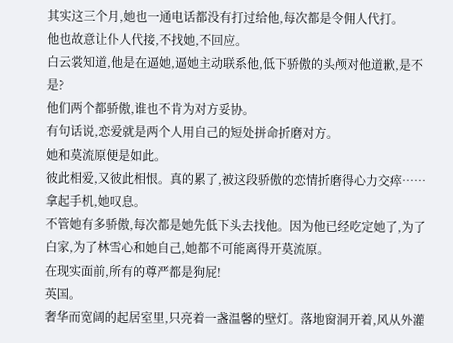其实这三个月,她也一通电话都没有打过给他,每次都是令佣人代打。
他也故意让仆人代接,不找她,不回应。
白云裳知道,他是在逼她,逼她主动联系他,低下骄傲的头颅对他道歉,是不是?
他们两个都骄傲,谁也不肯为对方妥协。
有句话说,恋爱就是两个人用自己的短处拼命折磨对方。
她和莫流原便是如此。
彼此相爱,又彼此相恨。真的累了,被这段骄傲的恋情折磨得心力交瘁……
拿起手机,她叹息。
不管她有多骄傲,每次都是她先低下头去找他。因为他已经吃定她了,为了白家,为了林雪心和她自己,她都不可能离得开莫流原。
在现实面前,所有的尊严都是狗屁!
英国。
奢华而宽阔的起居室里,只亮着一盏温馨的壁灯。落地窗洞开着,风从外灌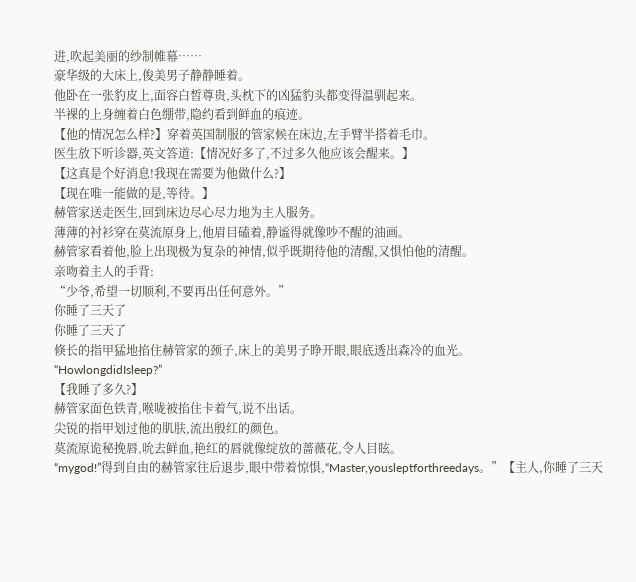进,吹起美丽的纱制帷幕……
豪华级的大床上,俊美男子静静睡着。
他卧在一张豹皮上,面容白皙尊贵,头枕下的凶猛豹头都变得温驯起来。
半裸的上身缠着白色绷带,隐约看到鲜血的痕迹。
【他的情况怎么样?】穿着英国制服的管家候在床边,左手臂半搭着毛巾。
医生放下听诊器,英文答道:【情况好多了,不过多久他应该会醒来。】
【这真是个好消息!我现在需要为他做什么?】
【现在唯一能做的是,等待。】
赫管家送走医生,回到床边尽心尽力地为主人服务。
薄薄的衬衫穿在莫流原身上,他眉目磕着,静谧得就像吵不醒的油画。
赫管家看着他,脸上出现极为复杂的神情,似乎既期待他的清醒,又惧怕他的清醒。
亲吻着主人的手背:
“少爷,希望一切顺利,不要再出任何意外。”
你睡了三天了
你睡了三天了
倏长的指甲猛地掐住赫管家的颈子,床上的美男子睁开眼,眼底透出森冷的血光。
“HowlongdidIsleep?”
【我睡了多久?】
赫管家面色铁青,喉咙被掐住卡着气,说不出话。
尖锐的指甲划过他的肌肤,流出殷红的颜色。
莫流原诡秘挽唇,吮去鲜血,艳红的唇就像绽放的蔷薇花,令人目眩。
“mygod!”得到自由的赫管家往后退步,眼中带着惊惧,“Master,yousleptforthreedays。”【主人,你睡了三天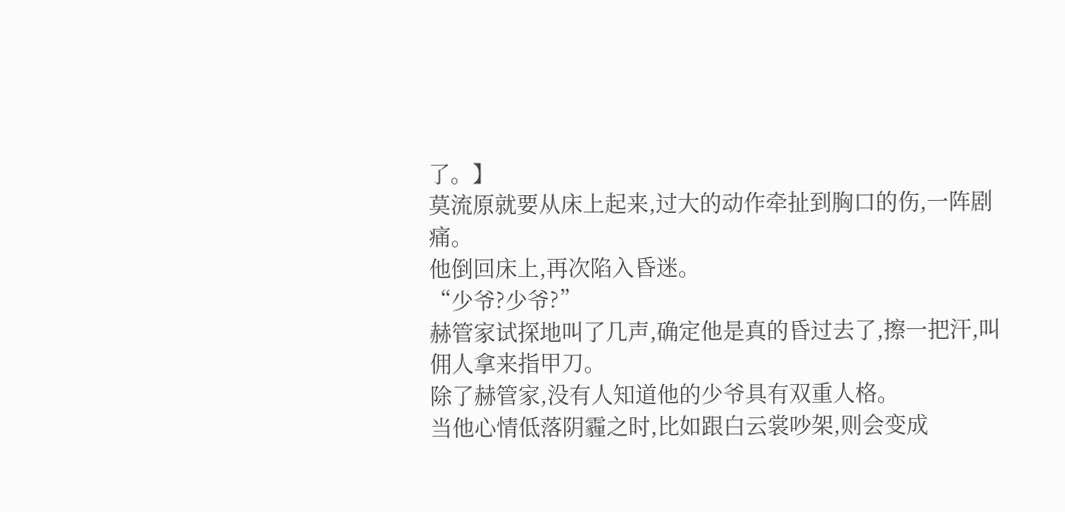了。】
莫流原就要从床上起来,过大的动作牵扯到胸口的伤,一阵剧痛。
他倒回床上,再次陷入昏迷。
“少爷?少爷?”
赫管家试探地叫了几声,确定他是真的昏过去了,擦一把汗,叫佣人拿来指甲刀。
除了赫管家,没有人知道他的少爷具有双重人格。
当他心情低落阴霾之时,比如跟白云裳吵架,则会变成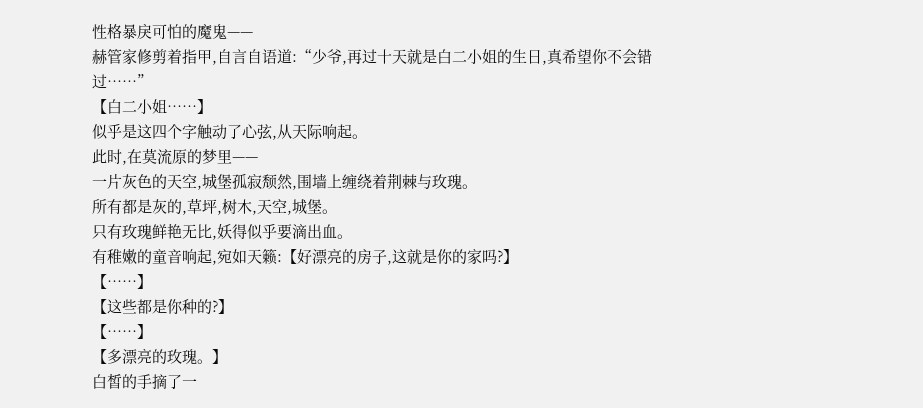性格暴戾可怕的魔鬼——
赫管家修剪着指甲,自言自语道:“少爷,再过十天就是白二小姐的生日,真希望你不会错过……”
【白二小姐……】
似乎是这四个字触动了心弦,从天际响起。
此时,在莫流原的梦里——
一片灰色的天空,城堡孤寂颓然,围墙上缠绕着荆棘与玫瑰。
所有都是灰的,草坪,树木,天空,城堡。
只有玫瑰鲜艳无比,妖得似乎要滴出血。
有稚嫩的童音响起,宛如天籁:【好漂亮的房子,这就是你的家吗?】
【……】
【这些都是你种的?】
【……】
【多漂亮的玫瑰。】
白皙的手摘了一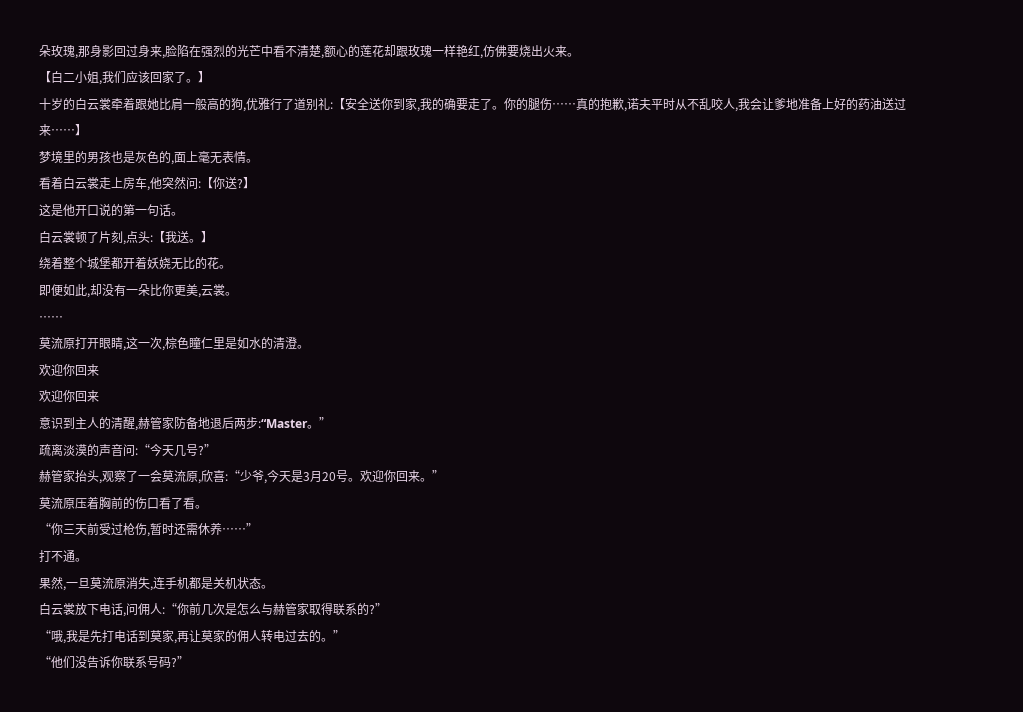朵玫瑰,那身影回过身来,脸陷在强烈的光芒中看不清楚,额心的莲花却跟玫瑰一样艳红,仿佛要烧出火来。
【白二小姐,我们应该回家了。】
十岁的白云裳牵着跟她比肩一般高的狗,优雅行了道别礼:【安全送你到家,我的确要走了。你的腿伤……真的抱歉,诺夫平时从不乱咬人,我会让爹地准备上好的药油送过来……】
梦境里的男孩也是灰色的,面上毫无表情。
看着白云裳走上房车,他突然问:【你送?】
这是他开口说的第一句话。
白云裳顿了片刻,点头:【我送。】
绕着整个城堡都开着妖娆无比的花。
即便如此,却没有一朵比你更美,云裳。
……
莫流原打开眼睛,这一次,棕色瞳仁里是如水的清澄。
欢迎你回来
欢迎你回来
意识到主人的清醒,赫管家防备地退后两步:“Master。”
疏离淡漠的声音问:“今天几号?”
赫管家抬头,观察了一会莫流原,欣喜:“少爷,今天是3月20号。欢迎你回来。”
莫流原压着胸前的伤口看了看。
“你三天前受过枪伤,暂时还需休养……”
打不通。
果然,一旦莫流原消失,连手机都是关机状态。
白云裳放下电话,问佣人:“你前几次是怎么与赫管家取得联系的?”
“哦,我是先打电话到莫家,再让莫家的佣人转电过去的。”
“他们没告诉你联系号码?”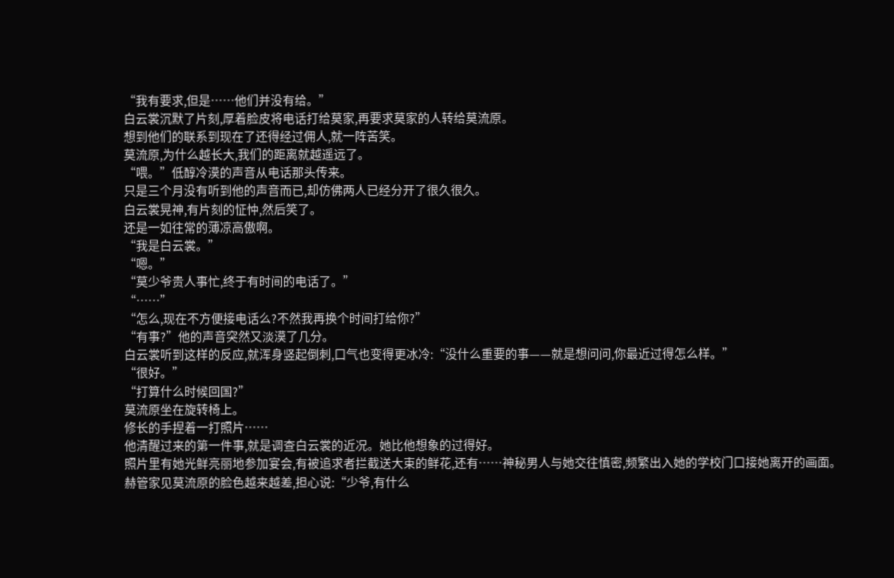“我有要求,但是……他们并没有给。”
白云裳沉默了片刻,厚着脸皮将电话打给莫家,再要求莫家的人转给莫流原。
想到他们的联系到现在了还得经过佣人,就一阵苦笑。
莫流原,为什么越长大,我们的距离就越遥远了。
“喂。”低醇冷漠的声音从电话那头传来。
只是三个月没有听到他的声音而已,却仿佛两人已经分开了很久很久。
白云裳晃神,有片刻的怔忡,然后笑了。
还是一如往常的薄凉高傲啊。
“我是白云裳。”
“嗯。”
“莫少爷贵人事忙,终于有时间的电话了。”
“……”
“怎么,现在不方便接电话么?不然我再换个时间打给你?”
“有事?”他的声音突然又淡漠了几分。
白云裳听到这样的反应,就浑身竖起倒刺,口气也变得更冰冷:“没什么重要的事——就是想问问,你最近过得怎么样。”
“很好。”
“打算什么时候回国?”
莫流原坐在旋转椅上。
修长的手捏着一打照片……
他清醒过来的第一件事,就是调查白云裳的近况。她比他想象的过得好。
照片里有她光鲜亮丽地参加宴会,有被追求者拦截送大束的鲜花,还有……神秘男人与她交往慎密,频繁出入她的学校门口接她离开的画面。
赫管家见莫流原的脸色越来越差,担心说:“少爷,有什么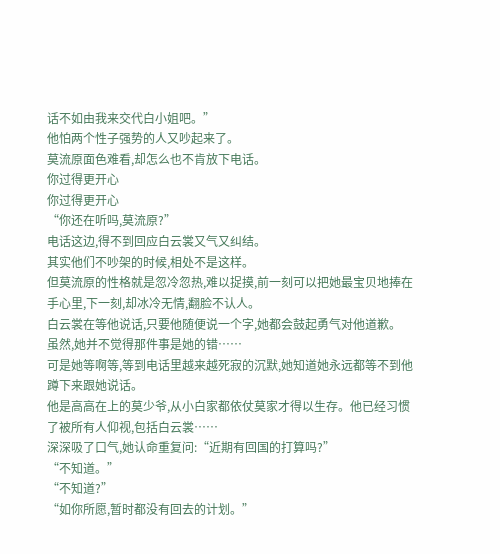话不如由我来交代白小姐吧。”
他怕两个性子强势的人又吵起来了。
莫流原面色难看,却怎么也不肯放下电话。
你过得更开心
你过得更开心
“你还在听吗,莫流原?”
电话这边,得不到回应白云裳又气又纠结。
其实他们不吵架的时候,相处不是这样。
但莫流原的性格就是忽冷忽热,难以捉摸,前一刻可以把她最宝贝地捧在手心里,下一刻,却冰冷无情,翻脸不认人。
白云裳在等他说话,只要他随便说一个字,她都会鼓起勇气对他道歉。
虽然,她并不觉得那件事是她的错……
可是她等啊等,等到电话里越来越死寂的沉默,她知道她永远都等不到他蹲下来跟她说话。
他是高高在上的莫少爷,从小白家都依仗莫家才得以生存。他已经习惯了被所有人仰视,包括白云裳……
深深吸了口气,她认命重复问:“近期有回国的打算吗?”
“不知道。”
“不知道?”
“如你所愿,暂时都没有回去的计划。”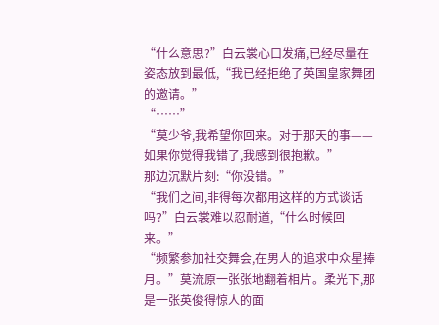“什么意思?”白云裳心口发痛,已经尽量在姿态放到最低,“我已经拒绝了英国皇家舞团的邀请。”
“……”
“莫少爷,我希望你回来。对于那天的事——如果你觉得我错了,我感到很抱歉。”
那边沉默片刻:“你没错。”
“我们之间,非得每次都用这样的方式谈话吗?”白云裳难以忍耐道,“什么时候回来。”
“频繁参加社交舞会,在男人的追求中众星捧月。”莫流原一张张地翻着相片。柔光下,那是一张英俊得惊人的面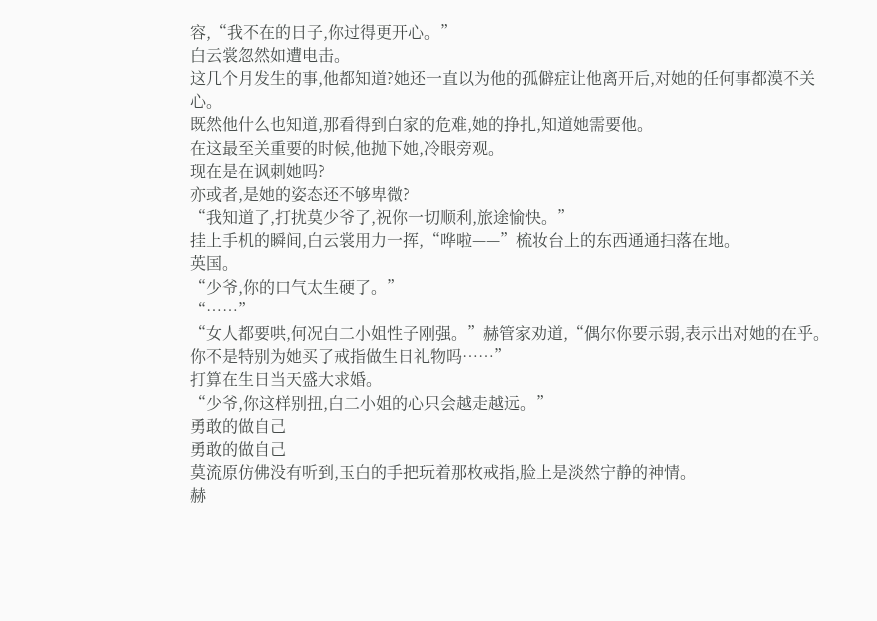容,“我不在的日子,你过得更开心。”
白云裳忽然如遭电击。
这几个月发生的事,他都知道?她还一直以为他的孤僻症让他离开后,对她的任何事都漠不关心。
既然他什么也知道,那看得到白家的危难,她的挣扎,知道她需要他。
在这最至关重要的时候,他抛下她,冷眼旁观。
现在是在讽刺她吗?
亦或者,是她的姿态还不够卑微?
“我知道了,打扰莫少爷了,祝你一切顺利,旅途愉快。”
挂上手机的瞬间,白云裳用力一挥,“哗啦——”梳妆台上的东西通通扫落在地。
英国。
“少爷,你的口气太生硬了。”
“……”
“女人都要哄,何况白二小姐性子刚强。”赫管家劝道,“偶尔你要示弱,表示出对她的在乎。你不是特别为她买了戒指做生日礼物吗……”
打算在生日当天盛大求婚。
“少爷,你这样别扭,白二小姐的心只会越走越远。”
勇敢的做自己
勇敢的做自己
莫流原仿佛没有听到,玉白的手把玩着那枚戒指,脸上是淡然宁静的神情。
赫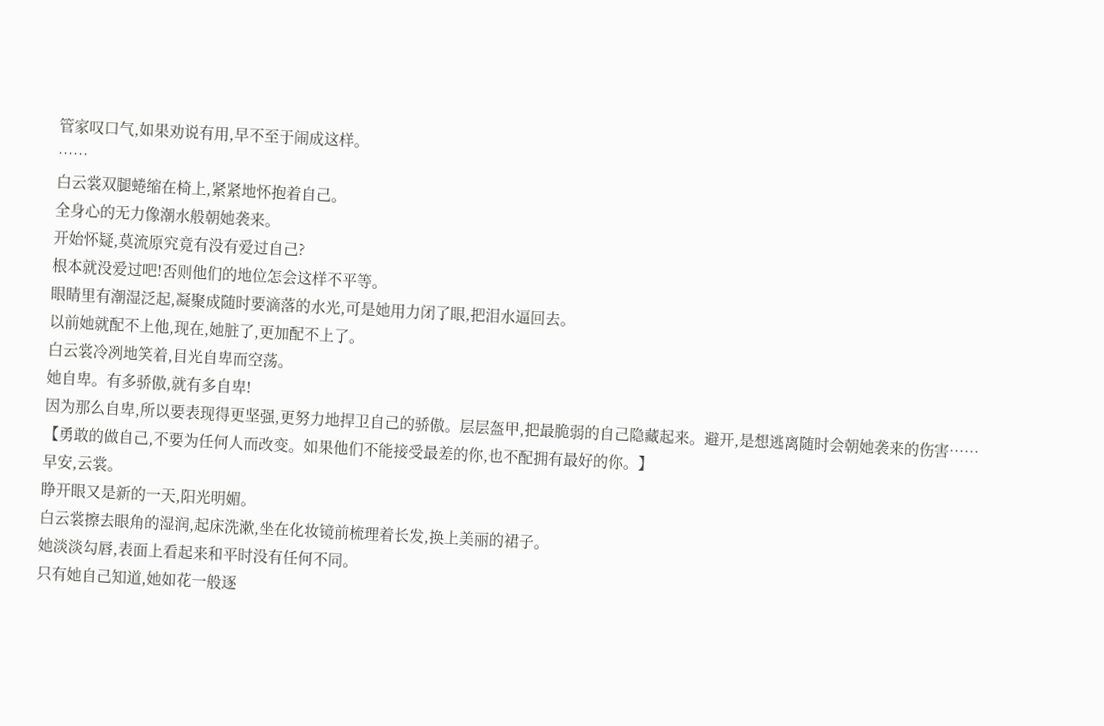管家叹口气,如果劝说有用,早不至于闹成这样。
……
白云裳双腿蜷缩在椅上,紧紧地怀抱着自己。
全身心的无力像潮水般朝她袭来。
开始怀疑,莫流原究竟有没有爱过自己?
根本就没爱过吧!否则他们的地位怎会这样不平等。
眼睛里有潮湿泛起,凝聚成随时要滴落的水光,可是她用力闭了眼,把泪水逼回去。
以前她就配不上他,现在,她脏了,更加配不上了。
白云裳冷冽地笑着,目光自卑而空荡。
她自卑。有多骄傲,就有多自卑!
因为那么自卑,所以要表现得更坚强,更努力地捍卫自己的骄傲。层层盔甲,把最脆弱的自己隐藏起来。避开,是想逃离随时会朝她袭来的伤害……
【勇敢的做自己,不要为任何人而改变。如果他们不能接受最差的你,也不配拥有最好的你。】
早安,云裳。
睁开眼又是新的一天,阳光明媚。
白云裳擦去眼角的湿润,起床洗漱,坐在化妆镜前梳理着长发,换上美丽的裙子。
她淡淡勾唇,表面上看起来和平时没有任何不同。
只有她自己知道,她如花一般逐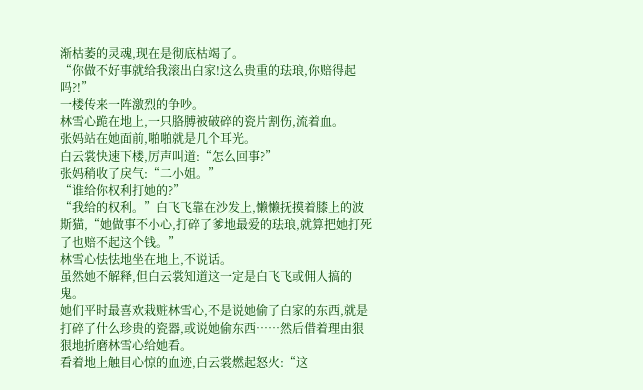渐枯萎的灵魂,现在是彻底枯竭了。
“你做不好事就给我滚出白家!这么贵重的珐琅,你赔得起吗?!”
一楼传来一阵激烈的争吵。
林雪心跪在地上,一只胳膊被破碎的瓷片割伤,流着血。
张妈站在她面前,啪啪就是几个耳光。
白云裳快速下楼,厉声叫道:“怎么回事?”
张妈稍收了戾气:“二小姐。”
“谁给你权利打她的?”
“我给的权利。”白飞飞靠在沙发上,懒懒抚摸着膝上的波斯猫,“她做事不小心,打碎了爹地最爱的珐琅,就算把她打死了也赔不起这个钱。”
林雪心怯怯地坐在地上,不说话。
虽然她不解释,但白云裳知道这一定是白飞飞或佣人搞的鬼。
她们平时最喜欢栽赃林雪心,不是说她偷了白家的东西,就是打碎了什么珍贵的瓷器,或说她偷东西……然后借着理由狠狠地折磨林雪心给她看。
看着地上触目心惊的血迹,白云裳燃起怒火:“这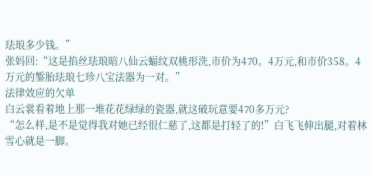珐琅多少钱。”
张妈回:“这是掐丝珐琅暗八仙云蝠纹双桃形洗,市价为470。4万元,和市价358。4万元的錾胎珐琅七珍八宝法器为一对。”
法律效应的欠单
白云裳看着地上那一堆花花绿绿的瓷器,就这破玩意要470多万元?
“怎么样,是不是觉得我对她已经很仁慈了,这都是打轻了的!”白飞飞伸出腿,对着林雪心就是一脚。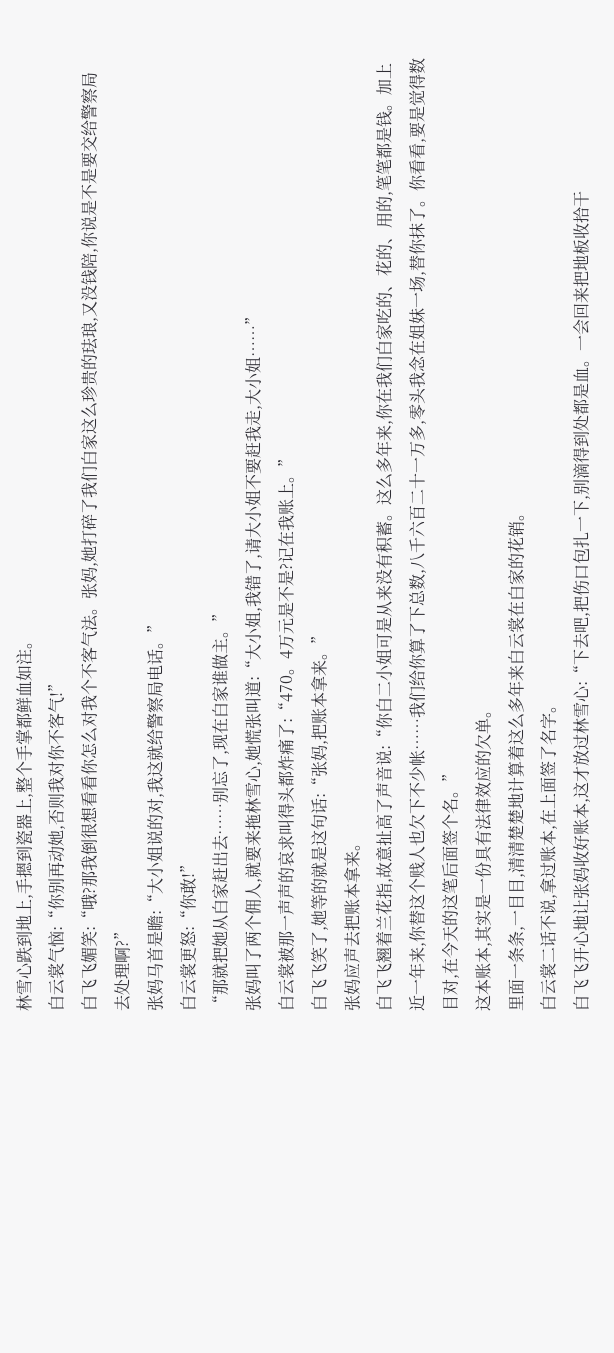林雪心跌到地上,手摁到瓷器上,整个手掌都鲜血如注。
白云裳气恼:“你别再动她,否则我对你不客气!”
白飞飞媚笑:“哦?那我倒很想看看你怎么对我个不客气法。张妈,她打碎了我们白家这么珍贵的珐琅,又没钱陪,你说是不是要交给警察局去处理啊?”
张妈马首是瞻:“大小姐说的对,我这就给警察局电话。”
白云裳更怒:“你敢!”
“那就把她从白家赶出去……别忘了,现在白家谁做主。”
张妈叫了两个佣人,就要来拖林雪心,她慌张叫道:“大小姐,我错了,请大小姐不要赶我走,大小姐……”
白云裳被那一声声的哀求叫得头都炸痛了:“470。4万元是不是?记在我账上。”
白飞飞笑了,她等的就是这句话:“张妈,把账本拿来。”
张妈应声去把账本拿来。
白飞飞翘着兰花指,故意扯高了声音说:“你白二小姐可是从来没有积蓄。这么多年来,你在我们白家吃的、花的、用的,笔笔都是钱。加上近一年来,你替这个贱人也欠下不少帐……我们给你算了下总数,八千六百二十一万多,零头我念在姐妹一场,替你抹了。你看看,要是觉得数目对,在今天的这笔后面签个名。”
这本账本,其实是一份具有法律效应的欠单。
里面一条条,一目目,清清楚楚地计算着这么多年来白云裳在白家的花销。
白云裳二话不说,拿过账本,在上面签了名字。
白飞飞开心地让张妈收好账本,这才放过林雪心:“下去吧,把伤口包扎一下,别滴得到处都是血。一会回来把地板收拾干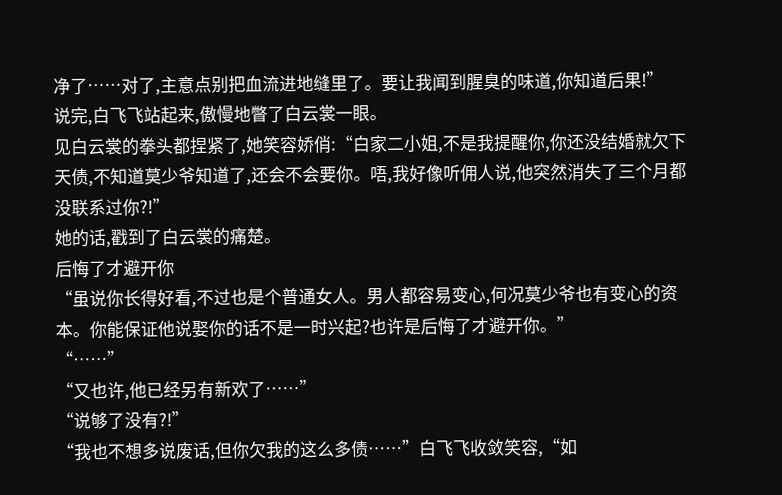净了……对了,主意点别把血流进地缝里了。要让我闻到腥臭的味道,你知道后果!”
说完,白飞飞站起来,傲慢地瞥了白云裳一眼。
见白云裳的拳头都捏紧了,她笑容娇俏:“白家二小姐,不是我提醒你,你还没结婚就欠下天债,不知道莫少爷知道了,还会不会要你。唔,我好像听佣人说,他突然消失了三个月都没联系过你?!”
她的话,戳到了白云裳的痛楚。
后悔了才避开你
“虽说你长得好看,不过也是个普通女人。男人都容易变心,何况莫少爷也有变心的资本。你能保证他说娶你的话不是一时兴起?也许是后悔了才避开你。”
“……”
“又也许,他已经另有新欢了……”
“说够了没有?!”
“我也不想多说废话,但你欠我的这么多债……”白飞飞收敛笑容,“如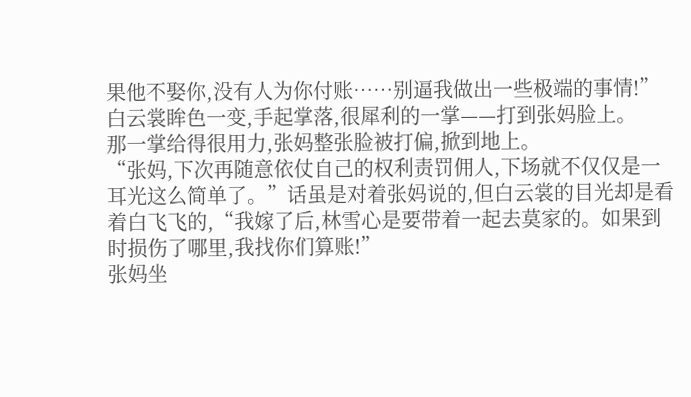果他不娶你,没有人为你付账……别逼我做出一些极端的事情!”
白云裳眸色一变,手起掌落,很犀利的一掌——打到张妈脸上。
那一掌给得很用力,张妈整张脸被打偏,掀到地上。
“张妈,下次再随意依仗自己的权利责罚佣人,下场就不仅仅是一耳光这么简单了。”话虽是对着张妈说的,但白云裳的目光却是看着白飞飞的,“我嫁了后,林雪心是要带着一起去莫家的。如果到时损伤了哪里,我找你们算账!”
张妈坐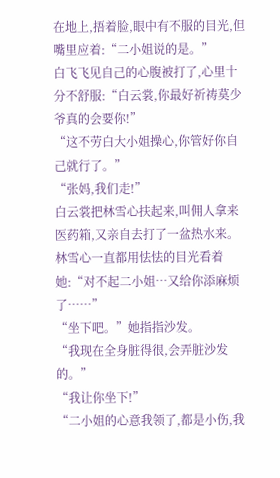在地上,捂着脸,眼中有不服的目光,但嘴里应着:“二小姐说的是。”
白飞飞见自己的心腹被打了,心里十分不舒服:“白云裳,你最好祈祷莫少爷真的会要你!”
“这不劳白大小姐操心,你管好你自己就行了。”
“张妈,我们走!”
白云裳把林雪心扶起来,叫佣人拿来医药箱,又亲自去打了一盆热水来。
林雪心一直都用怯怯的目光看着她:“对不起二小姐…又给你添麻烦了……”
“坐下吧。”她指指沙发。
“我现在全身脏得很,会弄脏沙发的。”
“我让你坐下!”
“二小姐的心意我领了,都是小伤,我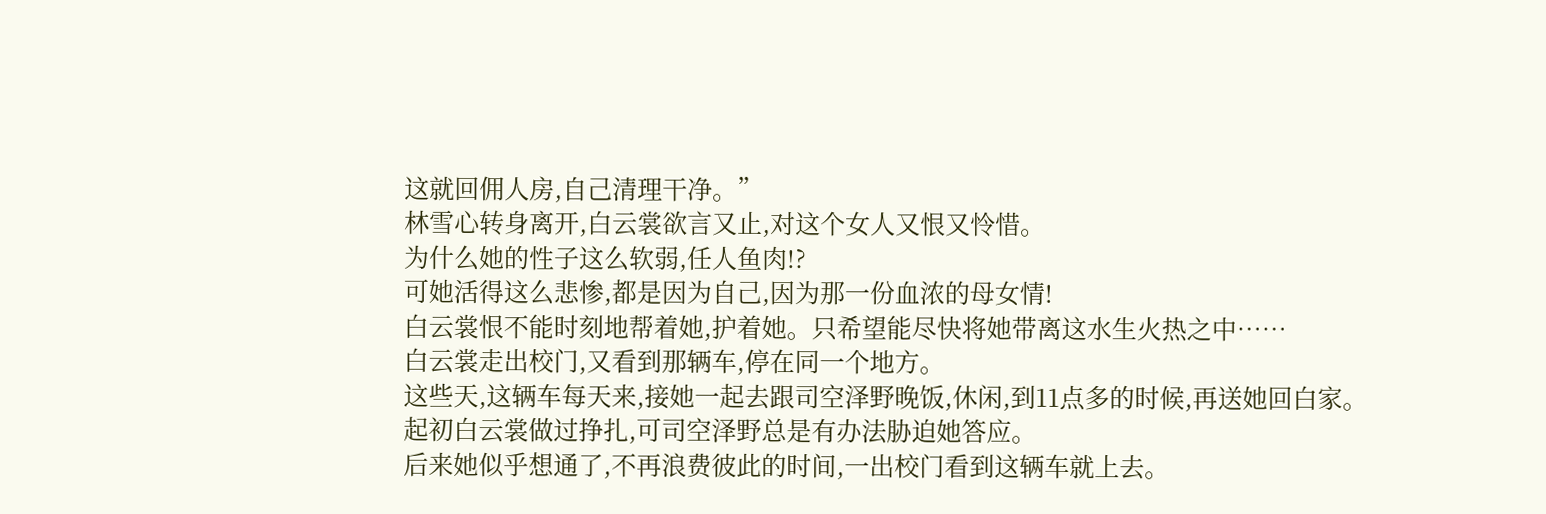这就回佣人房,自己清理干净。”
林雪心转身离开,白云裳欲言又止,对这个女人又恨又怜惜。
为什么她的性子这么软弱,任人鱼肉!?
可她活得这么悲惨,都是因为自己,因为那一份血浓的母女情!
白云裳恨不能时刻地帮着她,护着她。只希望能尽快将她带离这水生火热之中……
白云裳走出校门,又看到那辆车,停在同一个地方。
这些天,这辆车每天来,接她一起去跟司空泽野晚饭,休闲,到11点多的时候,再送她回白家。
起初白云裳做过挣扎,可司空泽野总是有办法胁迫她答应。
后来她似乎想通了,不再浪费彼此的时间,一出校门看到这辆车就上去。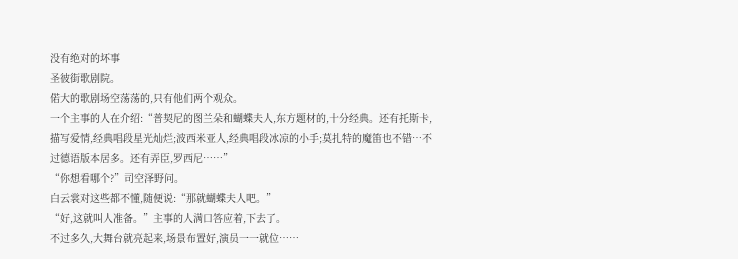没有绝对的坏事
圣彼街歌剧院。
偌大的歌剧场空荡荡的,只有他们两个观众。
一个主事的人在介绍:“普契尼的图兰朵和蝴蝶夫人,东方题材的,十分经典。还有托斯卡,描写爱情,经典唱段星光灿烂;波西米亚人,经典唱段冰凉的小手;莫扎特的魔笛也不错…不过德语版本居多。还有弄臣,罗西尼……”
“你想看哪个?”司空泽野问。
白云裳对这些都不懂,随便说:“那就蝴蝶夫人吧。”
“好,这就叫人准备。”主事的人满口答应着,下去了。
不过多久,大舞台就亮起来,场景布置好,演员一一就位……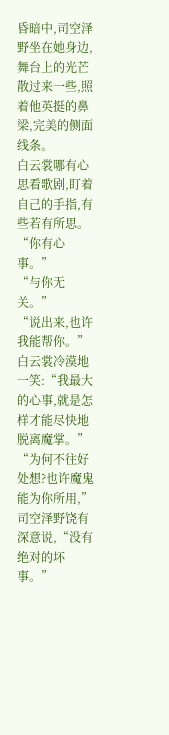昏暗中,司空泽野坐在她身边,舞台上的光芒散过来一些,照着他英挺的鼻梁,完美的侧面线条。
白云裳哪有心思看歌剧,盯着自己的手指,有些若有所思。
“你有心事。”
“与你无关。”
“说出来,也许我能帮你。”
白云裳冷漠地一笑:“我最大的心事,就是怎样才能尽快地脱离魔掌。”
“为何不往好处想?也许魔鬼能为你所用,”司空泽野饶有深意说,“没有绝对的坏事。”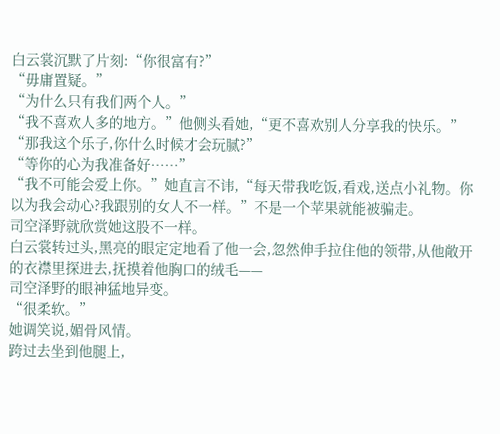白云裳沉默了片刻:“你很富有?”
“毋庸置疑。”
“为什么只有我们两个人。”
“我不喜欢人多的地方。”他侧头看她,“更不喜欢别人分享我的快乐。”
“那我这个乐子,你什么时候才会玩腻?”
“等你的心为我准备好……”
“我不可能会爱上你。”她直言不讳,“每天带我吃饭,看戏,送点小礼物。你以为我会动心?我跟别的女人不一样。”不是一个苹果就能被骗走。
司空泽野就欣赏她这股不一样。
白云裳转过头,黑亮的眼定定地看了他一会,忽然伸手拉住他的领带,从他敞开的衣襟里探进去,抚摸着他胸口的绒毛——
司空泽野的眼神猛地异变。
“很柔软。”
她调笑说,媚骨风情。
跨过去坐到他腿上,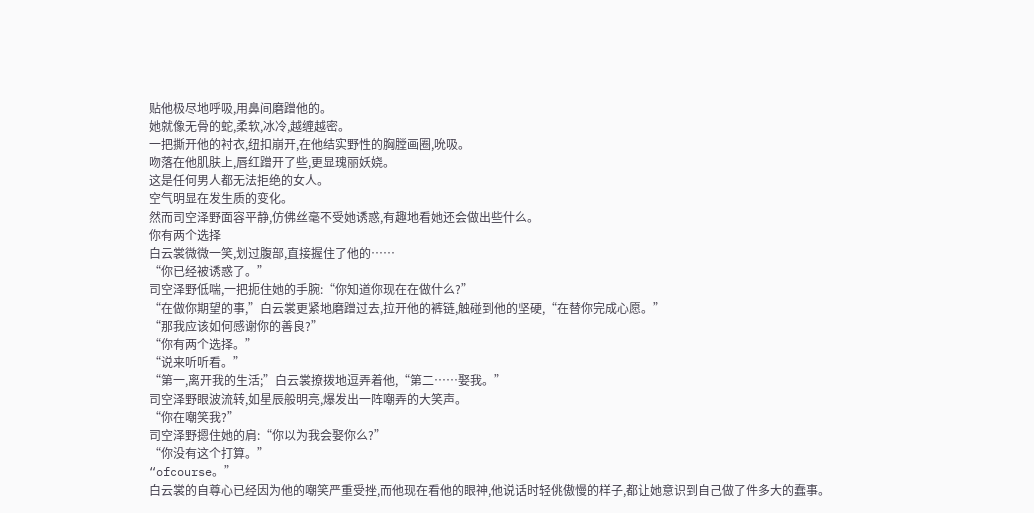贴他极尽地呼吸,用鼻间磨蹭他的。
她就像无骨的蛇,柔软,冰冷,越缠越密。
一把撕开他的衬衣,纽扣崩开,在他结实野性的胸膛画圈,吮吸。
吻落在他肌肤上,唇红蹭开了些,更显瑰丽妖娆。
这是任何男人都无法拒绝的女人。
空气明显在发生质的变化。
然而司空泽野面容平静,仿佛丝毫不受她诱惑,有趣地看她还会做出些什么。
你有两个选择
白云裳微微一笑,划过腹部,直接握住了他的……
“你已经被诱惑了。”
司空泽野低喘,一把扼住她的手腕:“你知道你现在在做什么?”
“在做你期望的事,”白云裳更紧地磨蹭过去,拉开他的裤链,触碰到他的坚硬,“在替你完成心愿。”
“那我应该如何感谢你的善良?”
“你有两个选择。”
“说来听听看。”
“第一,离开我的生活;”白云裳撩拨地逗弄着他,“第二……娶我。”
司空泽野眼波流转,如星辰般明亮,爆发出一阵嘲弄的大笑声。
“你在嘲笑我?”
司空泽野摁住她的肩:“你以为我会娶你么?”
“你没有这个打算。”
“ofcourse。”
白云裳的自尊心已经因为他的嘲笑严重受挫,而他现在看他的眼神,他说话时轻佻傲慢的样子,都让她意识到自己做了件多大的蠢事。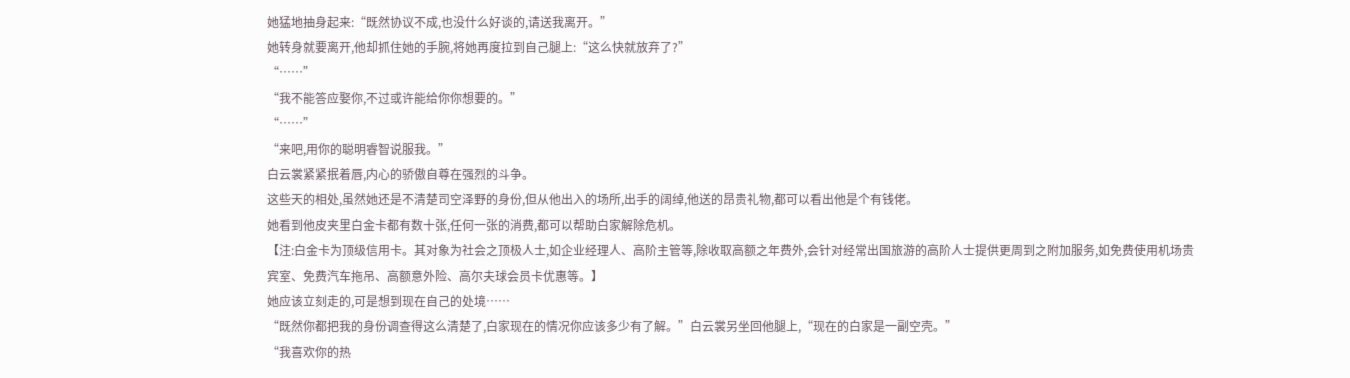她猛地抽身起来:“既然协议不成,也没什么好谈的,请送我离开。”
她转身就要离开,他却抓住她的手腕,将她再度拉到自己腿上:“这么快就放弃了?”
“……”
“我不能答应娶你,不过或许能给你你想要的。”
“……”
“来吧,用你的聪明睿智说服我。”
白云裳紧紧抿着唇,内心的骄傲自尊在强烈的斗争。
这些天的相处,虽然她还是不清楚司空泽野的身份,但从他出入的场所,出手的阔绰,他送的昂贵礼物,都可以看出他是个有钱佬。
她看到他皮夹里白金卡都有数十张,任何一张的消费,都可以帮助白家解除危机。
【注:白金卡为顶级信用卡。其对象为社会之顶极人士,如企业经理人、高阶主管等,除收取高额之年费外,会针对经常出国旅游的高阶人士提供更周到之附加服务,如免费使用机场贵宾室、免费汽车拖吊、高额意外险、高尔夫球会员卡优惠等。】
她应该立刻走的,可是想到现在自己的处境……
“既然你都把我的身份调查得这么清楚了,白家现在的情况你应该多少有了解。”白云裳另坐回他腿上,“现在的白家是一副空壳。”
“我喜欢你的热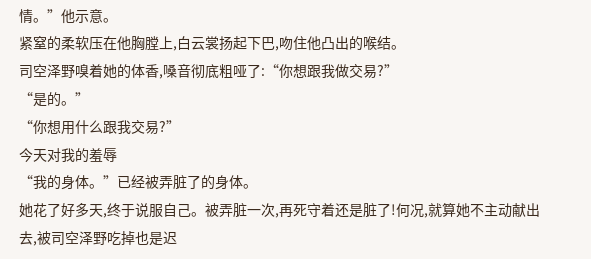情。”他示意。
紧窒的柔软压在他胸膛上,白云裳扬起下巴,吻住他凸出的喉结。
司空泽野嗅着她的体香,嗓音彻底粗哑了:“你想跟我做交易?”
“是的。”
“你想用什么跟我交易?”
今天对我的羞辱
“我的身体。”已经被弄脏了的身体。
她花了好多天,终于说服自己。被弄脏一次,再死守着还是脏了!何况,就算她不主动献出去,被司空泽野吃掉也是迟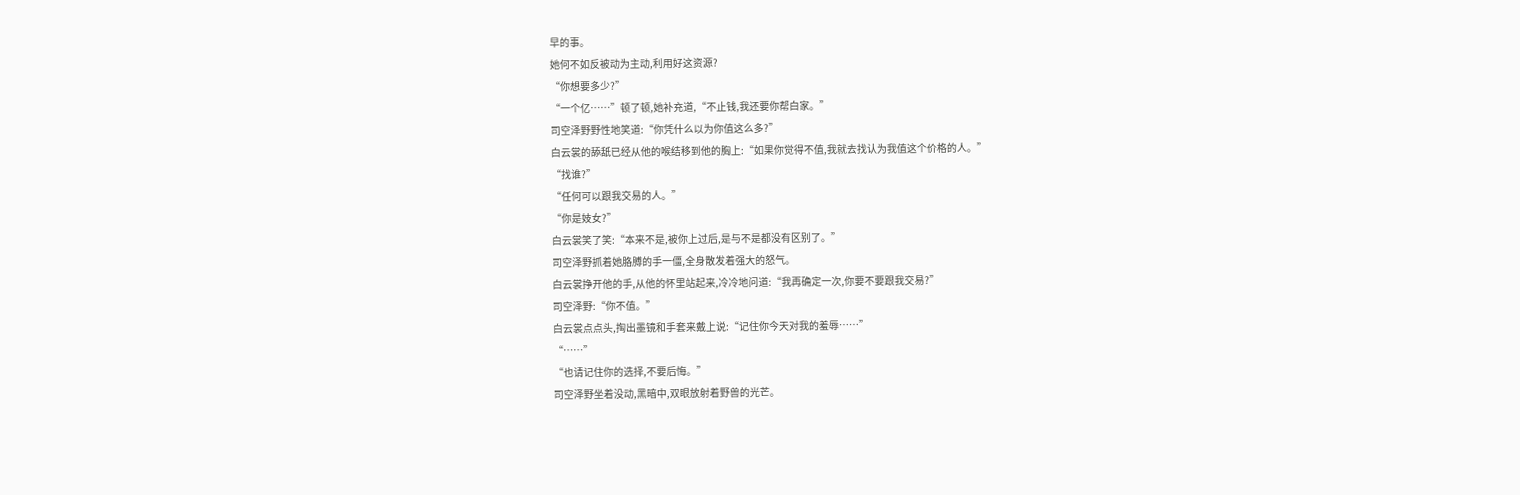早的事。
她何不如反被动为主动,利用好这资源?
“你想要多少?”
“一个亿……”顿了顿,她补充道,“不止钱,我还要你帮白家。”
司空泽野野性地笑道:“你凭什么以为你值这么多?”
白云裳的舔舐已经从他的喉结移到他的胸上:“如果你觉得不值,我就去找认为我值这个价格的人。”
“找谁?”
“任何可以跟我交易的人。”
“你是妓女?”
白云裳笑了笑:“本来不是,被你上过后,是与不是都没有区别了。”
司空泽野抓着她胳膊的手一僵,全身散发着强大的怒气。
白云裳挣开他的手,从他的怀里站起来,冷冷地问道:“我再确定一次,你要不要跟我交易?”
司空泽野:“你不值。”
白云裳点点头,掏出墨镜和手套来戴上说:“记住你今天对我的羞辱……”
“……”
“也请记住你的选择,不要后悔。”
司空泽野坐着没动,黑暗中,双眼放射着野兽的光芒。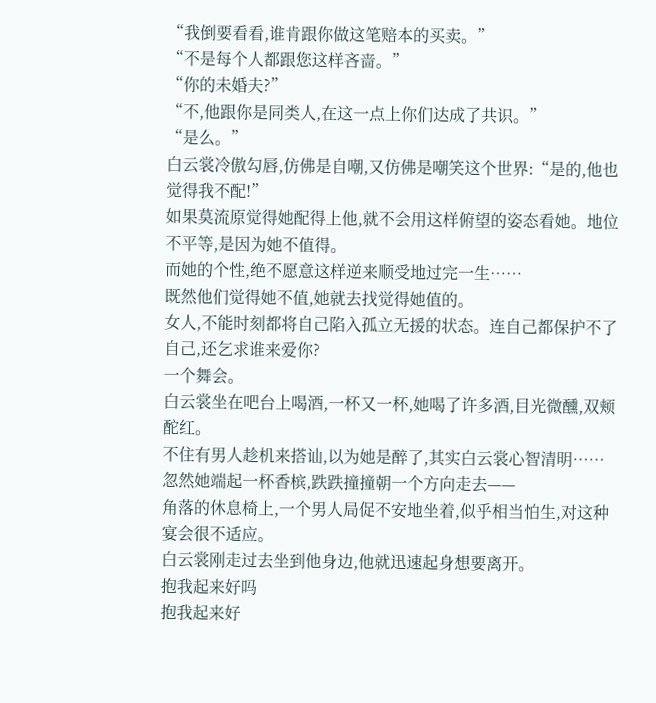“我倒要看看,谁肯跟你做这笔赔本的买卖。”
“不是每个人都跟您这样吝啬。”
“你的未婚夫?”
“不,他跟你是同类人,在这一点上你们达成了共识。”
“是么。”
白云裳冷傲勾唇,仿佛是自嘲,又仿佛是嘲笑这个世界:“是的,他也觉得我不配!”
如果莫流原觉得她配得上他,就不会用这样俯望的姿态看她。地位不平等,是因为她不值得。
而她的个性,绝不愿意这样逆来顺受地过完一生……
既然他们觉得她不值,她就去找觉得她值的。
女人,不能时刻都将自己陷入孤立无援的状态。连自己都保护不了自己,还乞求谁来爱你?
一个舞会。
白云裳坐在吧台上喝酒,一杯又一杯,她喝了许多酒,目光微醺,双颊酡红。
不住有男人趁机来搭讪,以为她是醉了,其实白云裳心智清明……
忽然她端起一杯香槟,跌跌撞撞朝一个方向走去——
角落的休息椅上,一个男人局促不安地坐着,似乎相当怕生,对这种宴会很不适应。
白云裳刚走过去坐到他身边,他就迅速起身想要离开。
抱我起来好吗
抱我起来好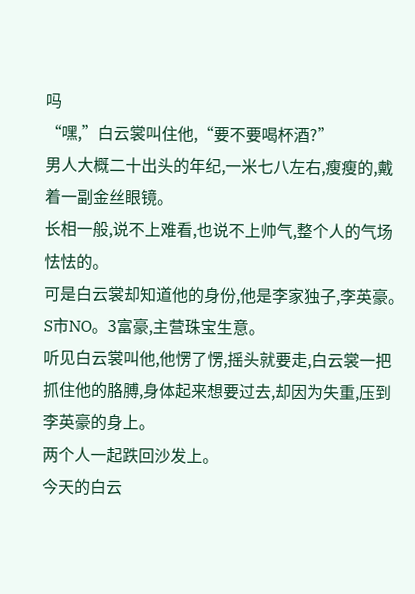吗
“嘿,”白云裳叫住他,“要不要喝杯酒?”
男人大概二十出头的年纪,一米七八左右,瘦瘦的,戴着一副金丝眼镜。
长相一般,说不上难看,也说不上帅气,整个人的气场怯怯的。
可是白云裳却知道他的身份,他是李家独子,李英豪。S市NO。3富豪,主营珠宝生意。
听见白云裳叫他,他愣了愣,摇头就要走,白云裳一把抓住他的胳膊,身体起来想要过去,却因为失重,压到李英豪的身上。
两个人一起跌回沙发上。
今天的白云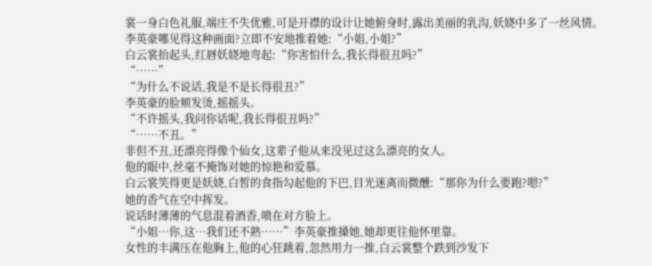裳一身白色礼服,端庄不失优雅,可是开襟的设计让她俯身时,露出美丽的乳沟,妖娆中多了一丝风情。
李英豪哪见得这种画面?立即不安地推着她:“小姐,小姐?”
白云裳抬起头,红唇妖娆地弯起:“你害怕什么,我长得很丑吗?”
“……”
“为什么不说话,我是不是长得很丑?”
李英豪的脸颊发烫,摇摇头。
“不许摇头,我问你话呢,我长得很丑吗?”
“……不丑。”
非但不丑,还漂亮得像个仙女,这辈子他从来没见过这么漂亮的女人。
他的眼中,丝毫不掩饰对她的惊艳和爱慕。
白云裳笑得更是妖娆,白皙的食指勾起他的下巴,目光迷离而微醺:“那你为什么要跑?嗯?”
她的香气在空中挥发。
说话时薄薄的气息混着酒香,喷在对方脸上。
“小姐…你,这…我们还不熟……”李英豪推搡她,她却更往他怀里靠。
女性的丰满压在他胸上,他的心狂跳着,忽然用力一推,白云裳整个跌到沙发下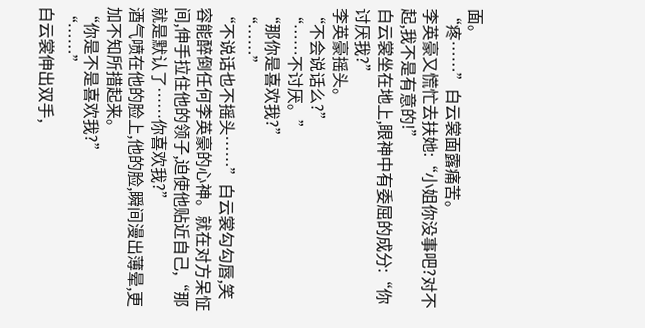面。
“疼……”白云裳面露痛苦。
李英豪又慌忙去扶她:“小姐你没事吧?对不起,我不是有意的!”
白云裳坐在地上,眼神中有委屈的成分:“你讨厌我?”
李英豪摇头。
“不会说话么?”
“……不讨厌。”
“那你是喜欢我?”
“……”
“不说话也不摇头……”白云裳勾勾唇,笑容能醉倒任何李英豪的心神。就在对方呆怔间,伸手拉住他的领子,迫使他贴近自己,“那就是默认了……你喜欢我?”
酒气喷在他的脸上,他的脸,瞬间漫出薄晕,更加不知所措起来。
“你是不是喜欢我?”
“……”
白云裳伸出双手,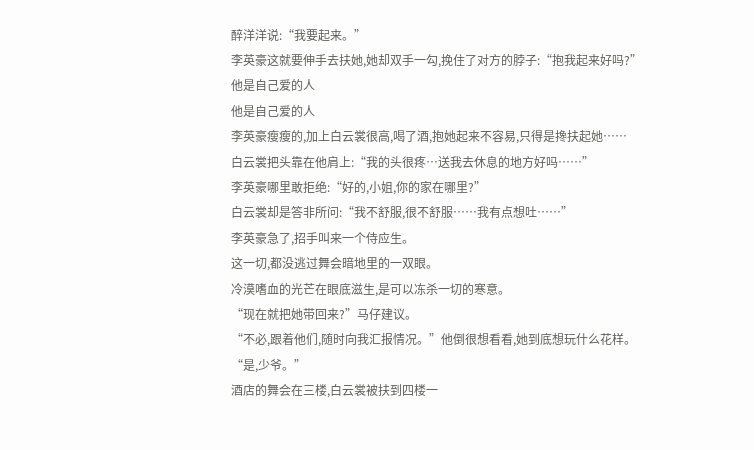醉洋洋说:“我要起来。”
李英豪这就要伸手去扶她,她却双手一勾,挽住了对方的脖子:“抱我起来好吗?”
他是自己爱的人
他是自己爱的人
李英豪瘦瘦的,加上白云裳很高,喝了酒,抱她起来不容易,只得是搀扶起她……
白云裳把头靠在他肩上:“我的头很疼…送我去休息的地方好吗……”
李英豪哪里敢拒绝:“好的,小姐,你的家在哪里?”
白云裳却是答非所问:“我不舒服,很不舒服……我有点想吐……”
李英豪急了,招手叫来一个侍应生。
这一切,都没逃过舞会暗地里的一双眼。
冷漠嗜血的光芒在眼底滋生,是可以冻杀一切的寒意。
“现在就把她带回来?”马仔建议。
“不必,跟着他们,随时向我汇报情况。”他倒很想看看,她到底想玩什么花样。
“是,少爷。”
酒店的舞会在三楼,白云裳被扶到四楼一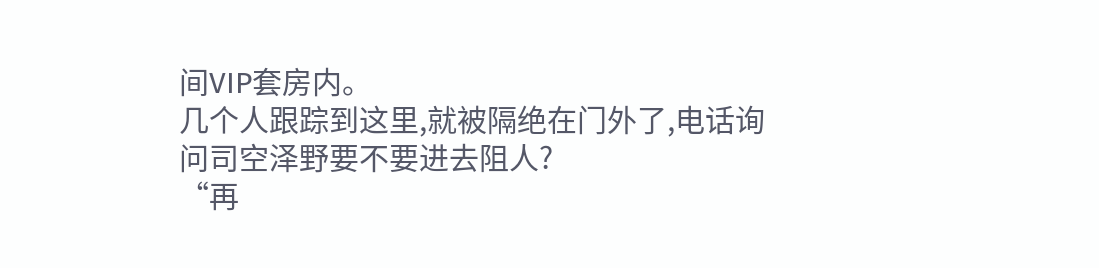间VIP套房内。
几个人跟踪到这里,就被隔绝在门外了,电话询问司空泽野要不要进去阻人?
“再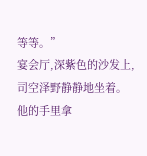等等。”
宴会厅,深紫色的沙发上,司空泽野静静地坐着。
他的手里拿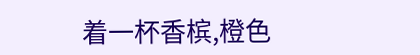着一杯香槟,橙色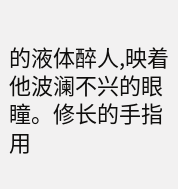的液体醉人,映着他波澜不兴的眼瞳。修长的手指用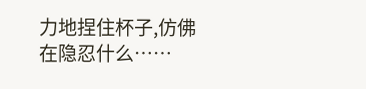力地捏住杯子,仿佛在隐忍什么……